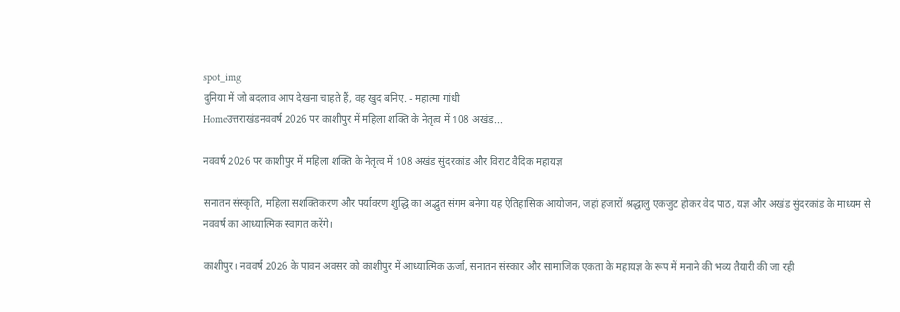spot_img
दुनिया में जो बदलाव आप देखना चाहते हैं, वह खुद बनिए. - महात्मा गांधी
Homeउत्तराखंडनववर्ष 2026 पर काशीपुर में महिला शक्ति के नेतृत्व में 108 अखंड...

नववर्ष 2026 पर काशीपुर में महिला शक्ति के नेतृत्व में 108 अखंड सुंदरकांड और विराट वैदिक महायज्ञ

सनातन संस्कृति, महिला सशक्तिकरण और पर्यावरण शुद्धि का अद्भुत संगम बनेगा यह ऐतिहासिक आयोजन, जहां हजारों श्रद्धालु एकजुट होकर वेद पाठ, यज्ञ और अखंड सुंदरकांड के माध्यम से नववर्ष का आध्यात्मिक स्वागत करेंगे।

काशीपुर। नववर्ष 2026 के पावन अवसर को काशीपुर में आध्यात्मिक ऊर्जा, सनातन संस्कार और सामाजिक एकता के महायज्ञ के रूप में मनाने की भव्य तैयारी की जा रही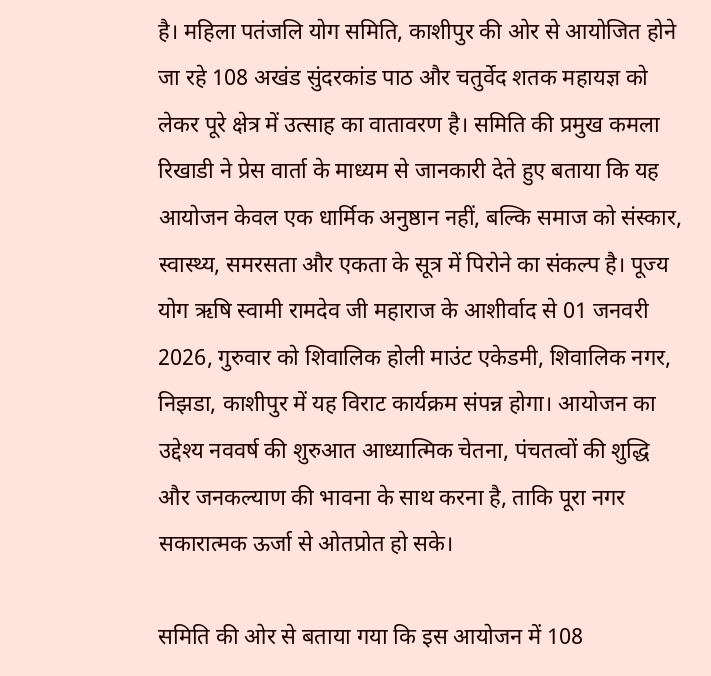है। महिला पतंजलि योग समिति, काशीपुर की ओर से आयोजित होने जा रहे 108 अखंड सुंदरकांड पाठ और चतुर्वेद शतक महायज्ञ को लेकर पूरे क्षेत्र में उत्साह का वातावरण है। समिति की प्रमुख कमला रिखाडी ने प्रेस वार्ता के माध्यम से जानकारी देते हुए बताया कि यह आयोजन केवल एक धार्मिक अनुष्ठान नहीं, बल्कि समाज को संस्कार, स्वास्थ्य, समरसता और एकता के सूत्र में पिरोने का संकल्प है। पूज्य योग ऋषि स्वामी रामदेव जी महाराज के आशीर्वाद से 01 जनवरी 2026, गुरुवार को शिवालिक होली माउंट एकेडमी, शिवालिक नगर, निझडा, काशीपुर में यह विराट कार्यक्रम संपन्न होगा। आयोजन का उद्देश्य नववर्ष की शुरुआत आध्यात्मिक चेतना, पंचतत्वों की शुद्धि और जनकल्याण की भावना के साथ करना है, ताकि पूरा नगर सकारात्मक ऊर्जा से ओतप्रोत हो सके।

समिति की ओर से बताया गया कि इस आयोजन में 108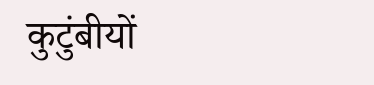कुटुंबीयों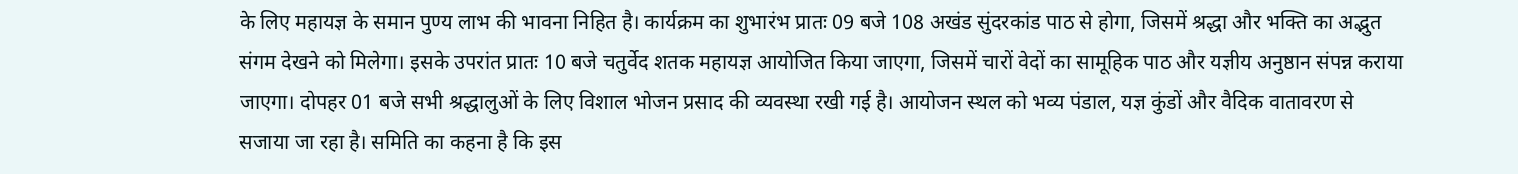के लिए महायज्ञ के समान पुण्य लाभ की भावना निहित है। कार्यक्रम का शुभारंभ प्रातः 09 बजे 108 अखंड सुंदरकांड पाठ से होगा, जिसमें श्रद्धा और भक्ति का अद्भुत संगम देखने को मिलेगा। इसके उपरांत प्रातः 10 बजे चतुर्वेद शतक महायज्ञ आयोजित किया जाएगा, जिसमें चारों वेदों का सामूहिक पाठ और यज्ञीय अनुष्ठान संपन्न कराया जाएगा। दोपहर 01 बजे सभी श्रद्धालुओं के लिए विशाल भोजन प्रसाद की व्यवस्था रखी गई है। आयोजन स्थल को भव्य पंडाल, यज्ञ कुंडों और वैदिक वातावरण से सजाया जा रहा है। समिति का कहना है कि इस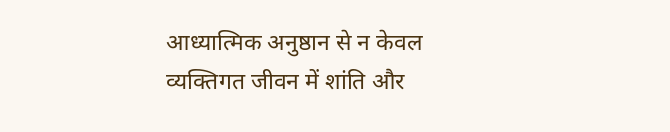आध्यात्मिक अनुष्ठान से न केवल व्यक्तिगत जीवन में शांति और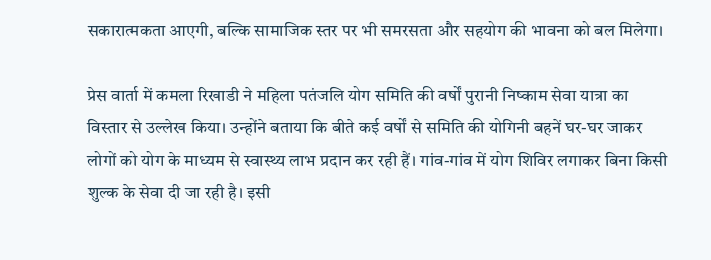सकारात्मकता आएगी, बल्कि सामाजिक स्तर पर भी समरसता और सहयोग की भावना को बल मिलेगा।

प्रेस वार्ता में कमला रिखाडी ने महिला पतंजलि योग समिति की वर्षों पुरानी निष्काम सेवा यात्रा का विस्तार से उल्लेख किया। उन्होंने बताया कि बीते कई वर्षों से समिति की योगिनी बहनें घर-घर जाकर लोगों को योग के माध्यम से स्वास्थ्य लाभ प्रदान कर रही हैं। गांव-गांव में योग शिविर लगाकर बिना किसी शुल्क के सेवा दी जा रही है। इसी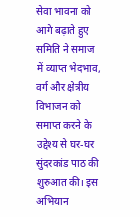सेवा भावना को आगे बढ़ाते हुए समिति ने समाज में व्याप्त भेदभाव, वर्ग और क्षेत्रीय विभाजन को समाप्त करने के उद्देश्य से घर-घर सुंदरकांड पाठ की शुरुआत की। इस अभियान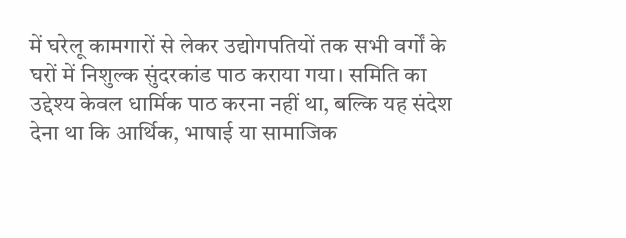में घरेलू कामगारों से लेकर उद्योगपतियों तक सभी वर्गों के घरों में निशुल्क सुंदरकांड पाठ कराया गया। समिति का उद्देश्य केवल धार्मिक पाठ करना नहीं था, बल्कि यह संदेश देना था कि आर्थिक, भाषाई या सामाजिक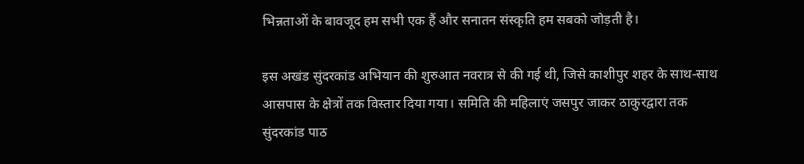भिन्नताओं के बावजूद हम सभी एक हैं और सनातन संस्कृति हम सबको जोड़ती है।

इस अखंड सुंदरकांड अभियान की शुरुआत नवरात्र से की गई थी, जिसे काशीपुर शहर के साथ-साथ आसपास के क्षेत्रों तक विस्तार दिया गया। समिति की महिलाएं जसपुर जाकर ठाकुरद्वारा तक सुंदरकांड पाठ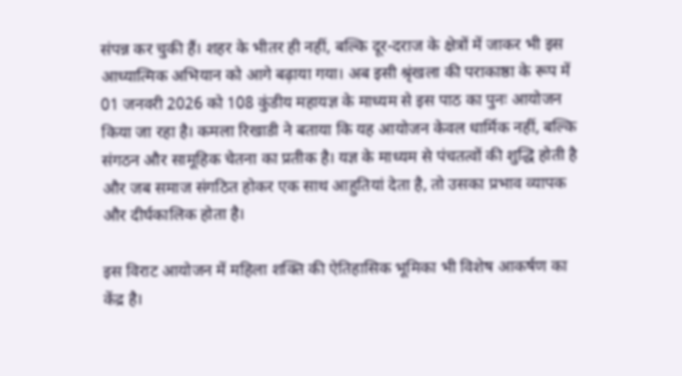संपन्न कर चुकी हैं। शहर के भीतर ही नहीं, बल्कि दूर-दराज के क्षेत्रों में जाकर भी इस आध्यात्मिक अभियान को आगे बढ़ाया गया। अब इसी श्रृंखला की पराकाष्ठा के रूप में 01 जनवरी 2026 को 108 कुंडीय महायज्ञ के माध्यम से इस पाठ का पुनः आयोजन किया जा रहा है। कमला रिखाडी ने बताया कि यह आयोजन केवल धार्मिक नहीं, बल्कि संगठन और सामूहिक चेतना का प्रतीक है। यज्ञ के माध्यम से पंचतत्वों की शुद्धि होती है और जब समाज संगठित होकर एक साथ आहुतियां देता है, तो उसका प्रभाव व्यापक और दीर्घकालिक होता है।

इस विराट आयोजन में महिला शक्ति की ऐतिहासिक भूमिका भी विशेष आकर्षण का केंद्र है।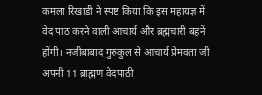कमला रिखाडी ने स्पष्ट किया कि इस महायज्ञ में वेद पाठ करने वाली आचार्य और ब्रह्मचारी बहनें होंगी। नजीबाबाद गुरुकुल से आचार्य प्रेमवता जी अपनी 11 ब्राह्मण वेदपाठी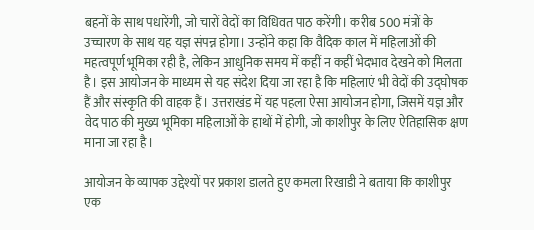बहनों के साथ पधारेंगी, जो चारों वेदों का विधिवत पाठ करेंगी। करीब 500 मंत्रों के उच्चारण के साथ यह यज्ञ संपन्न होगा। उन्होंने कहा कि वैदिक काल में महिलाओं की महत्वपूर्ण भूमिका रही है, लेकिन आधुनिक समय में कहीं न कहीं भेदभाव देखने को मिलता है। इस आयोजन के माध्यम से यह संदेश दिया जा रहा है कि महिलाएं भी वेदों की उद्घोषक हैं और संस्कृति की वाहक हैं। उत्तराखंड में यह पहला ऐसा आयोजन होगा, जिसमें यज्ञ और वेद पाठ की मुख्य भूमिका महिलाओं के हाथों में होगी, जो काशीपुर के लिए ऐतिहासिक क्षण माना जा रहा है।

आयोजन के व्यापक उद्देश्यों पर प्रकाश डालते हुए कमला रिखाडी ने बताया कि काशीपुर एक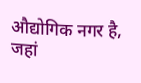औद्योगिक नगर है, जहां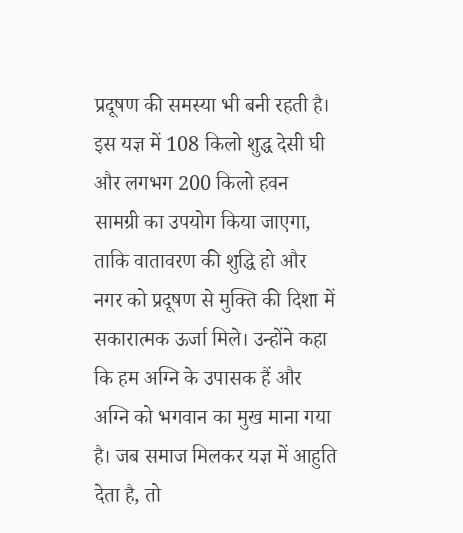प्रदूषण की समस्या भी बनी रहती है। इस यज्ञ में 108 किलो शुद्ध देसी घी और लगभग 200 किलो हवन सामग्री का उपयोग किया जाएगा, ताकि वातावरण की शुद्धि हो और नगर को प्रदूषण से मुक्ति की दिशा में सकारात्मक ऊर्जा मिले। उन्होंने कहा कि हम अग्नि के उपासक हैं और अग्नि को भगवान का मुख माना गया है। जब समाज मिलकर यज्ञ में आहुति देता है, तो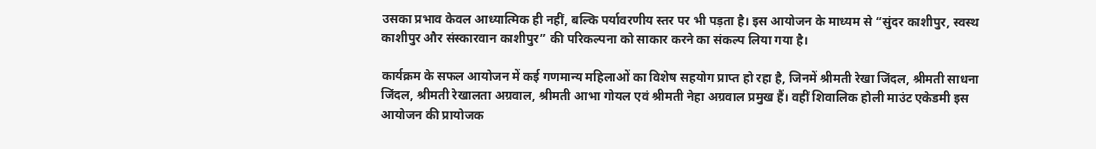उसका प्रभाव केवल आध्यात्मिक ही नहीं, बल्कि पर्यावरणीय स्तर पर भी पड़ता है। इस आयोजन के माध्यम से “सुंदर काशीपुर, स्वस्थ काशीपुर और संस्कारवान काशीपुर” की परिकल्पना को साकार करने का संकल्प लिया गया है।

कार्यक्रम के सफल आयोजन में कई गणमान्य महिलाओं का विशेष सहयोग प्राप्त हो रहा है, जिनमें श्रीमती रेखा जिंदल, श्रीमती साधना जिंदल, श्रीमती रेखालता अग्रवाल, श्रीमती आभा गोयल एवं श्रीमती नेहा अग्रवाल प्रमुख हैं। वहीं शिवालिक होली माउंट एकेडमी इस आयोजन की प्रायोजक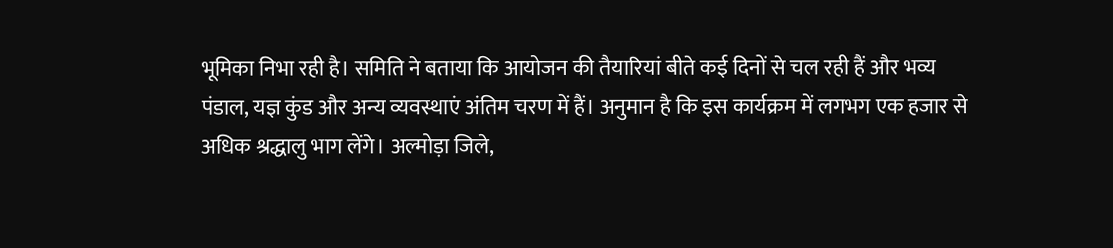भूमिका निभा रही है। समिति ने बताया कि आयोजन की तैयारियां बीते कई दिनों से चल रही हैं और भव्य पंडाल, यज्ञ कुंड और अन्य व्यवस्थाएं अंतिम चरण में हैं। अनुमान है कि इस कार्यक्रम में लगभग एक हजार से अधिक श्रद्धालु भाग लेंगे। अल्मोड़ा जिले,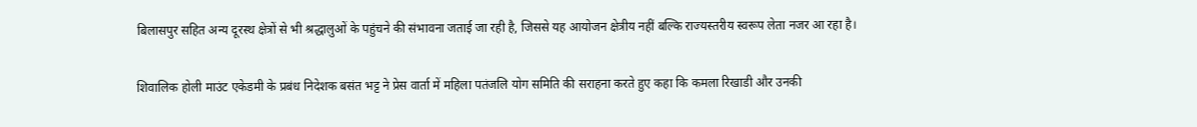बिलासपुर सहित अन्य दूरस्थ क्षेत्रों से भी श्रद्धालुओं के पहुंचने की संभावना जताई जा रही है, जिससे यह आयोजन क्षेत्रीय नहीं बल्कि राज्यस्तरीय स्वरूप लेता नजर आ रहा है।

शिवालिक होली माउंट एकेडमी के प्रबंध निदेशक बसंत भट्ट ने प्रेस वार्ता में महिला पतंजलि योग समिति की सराहना करते हुए कहा कि कमला रिखाडी और उनकी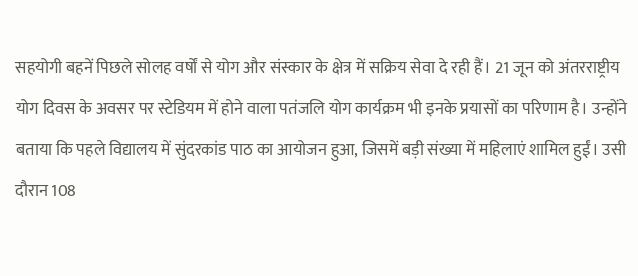सहयोगी बहनें पिछले सोलह वर्षों से योग और संस्कार के क्षेत्र में सक्रिय सेवा दे रही हैं। 21 जून को अंतरराष्ट्रीय योग दिवस के अवसर पर स्टेडियम में होने वाला पतंजलि योग कार्यक्रम भी इनके प्रयासों का परिणाम है। उन्होंने बताया कि पहले विद्यालय में सुंदरकांड पाठ का आयोजन हुआ, जिसमें बड़ी संख्या में महिलाएं शामिल हुईं। उसी दौरान 108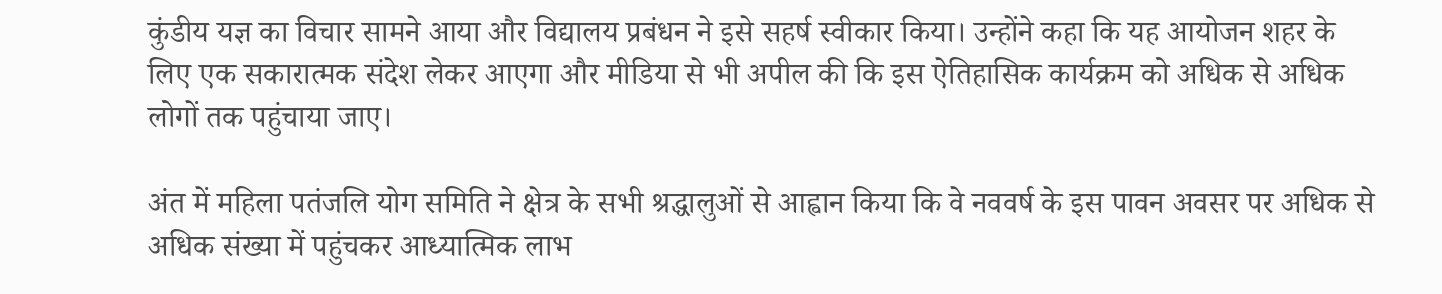कुंडीय यज्ञ का विचार सामने आया और विद्यालय प्रबंधन ने इसे सहर्ष स्वीकार किया। उन्होंने कहा कि यह आयोजन शहर के लिए एक सकारात्मक संदेश लेकर आएगा और मीडिया से भी अपील की कि इस ऐतिहासिक कार्यक्रम को अधिक से अधिक लोगों तक पहुंचाया जाए।

अंत में महिला पतंजलि योग समिति ने क्षेत्र के सभी श्रद्धालुओं से आह्वान किया कि वे नववर्ष के इस पावन अवसर पर अधिक से अधिक संख्या में पहुंचकर आध्यात्मिक लाभ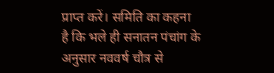प्राप्त करें। समिति का कहना है कि भले ही सनातन पंचांग के अनुसार नववर्ष चौत्र से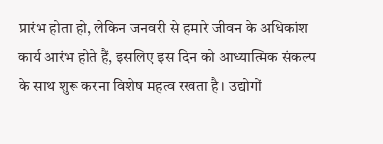प्रारंभ होता हो, लेकिन जनवरी से हमारे जीवन के अधिकांश कार्य आरंभ होते हैं, इसलिए इस दिन को आध्यात्मिक संकल्प के साथ शुरू करना विशेष महत्व रखता है। उद्योगों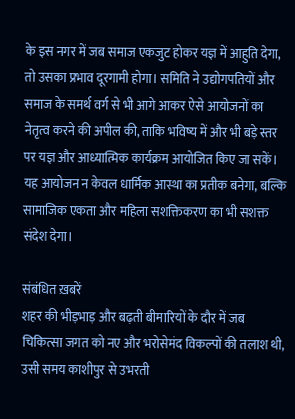के इस नगर में जब समाज एकजुट होकर यज्ञ में आहुति देगा, तो उसका प्रभाव दूरगामी होगा। समिति ने उद्योगपतियों और समाज के समर्थ वर्ग से भी आगे आकर ऐसे आयोजनों का नेतृत्व करने की अपील की, ताकि भविष्य में और भी बड़े स्तर पर यज्ञ और आध्यात्मिक कार्यक्रम आयोजित किए जा सकें। यह आयोजन न केवल धार्मिक आस्था का प्रतीक बनेगा, बल्कि सामाजिक एकता और महिला सशक्तिकरण का भी सशक्त संदेश देगा।

संबंधित ख़बरें
शहर की भीड़भाड़ और बढ़ती बीमारियों के दौर में जब चिकित्सा जगत को नए और भरोसेमंद विकल्पों की तलाश थी, उसी समय काशीपुर से उभरती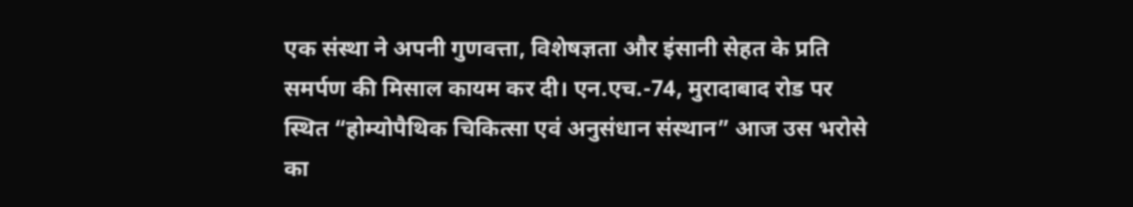एक संस्था ने अपनी गुणवत्ता, विशेषज्ञता और इंसानी सेहत के प्रति समर्पण की मिसाल कायम कर दी। एन.एच.-74, मुरादाबाद रोड पर स्थित “होम्योपैथिक चिकित्सा एवं अनुसंधान संस्थान” आज उस भरोसे का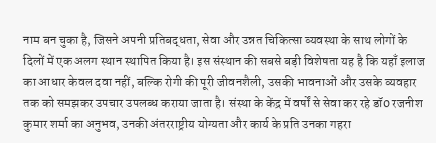नाम बन चुका है, जिसने अपनी प्रतिबद्धता, सेवा और उन्नत चिकित्सा व्यवस्था के साथ लोगों के दिलों में एक अलग स्थान स्थापित किया है। इस संस्थान की सबसे बड़ी विशेषता यह है कि यहाँ इलाज का आधार केवल दवा नहीं, बल्कि रोगी की पूरी जीवनशैली, उसकी भावनाओं और उसके व्यवहार तक को समझकर उपचार उपलब्ध कराया जाता है। संस्था के केंद्र में वर्षों से सेवा कर रहे डॉ0 रजनीश कुमार शर्मा का अनुभव, उनकी अंतरराष्ट्रीय योग्यता और कार्य के प्रति उनका गहरा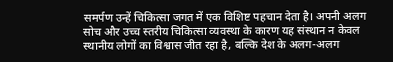समर्पण उन्हें चिकित्सा जगत में एक विशिष्ट पहचान देता है। अपनी अलग सोच और उच्च स्तरीय चिकित्सा व्यवस्था के कारण यह संस्थान न केवल स्थानीय लोगों का विश्वास जीत रहा है, बल्कि देश के अलग-अलग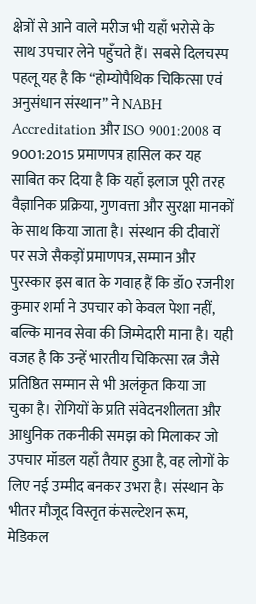क्षेत्रों से आने वाले मरीज भी यहाँ भरोसे के साथ उपचार लेने पहुँचते हैं। सबसे दिलचस्प पहलू यह है कि “होम्योपैथिक चिकित्सा एवं अनुसंधान संस्थान” ने NABH Accreditation और ISO 9001:2008 व 9001:2015 प्रमाणपत्र हासिल कर यह साबित कर दिया है कि यहाँ इलाज पूरी तरह वैज्ञानिक प्रक्रिया, गुणवत्ता और सुरक्षा मानकों के साथ किया जाता है। संस्थान की दीवारों पर सजे सैकड़ों प्रमाणपत्र, सम्मान और पुरस्कार इस बात के गवाह हैं कि डॉ0 रजनीश कुमार शर्मा ने उपचार को केवल पेशा नहीं, बल्कि मानव सेवा की जिम्मेदारी माना है। यही वजह है कि उन्हें भारतीय चिकित्सा रत्न जैसे प्रतिष्ठित सम्मान से भी अलंकृत किया जा चुका है। रोगियों के प्रति संवेदनशीलता और आधुनिक तकनीकी समझ को मिलाकर जो उपचार मॉडल यहाँ तैयार हुआ है, वह लोगों के लिए नई उम्मीद बनकर उभरा है। संस्थान के भीतर मौजूद विस्तृत कंसल्टेशन रूम, मेडिकल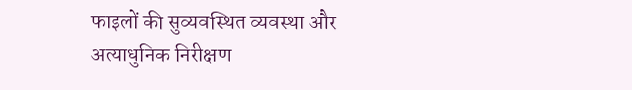फाइलों की सुव्यवस्थित व्यवस्था और अत्याधुनिक निरीक्षण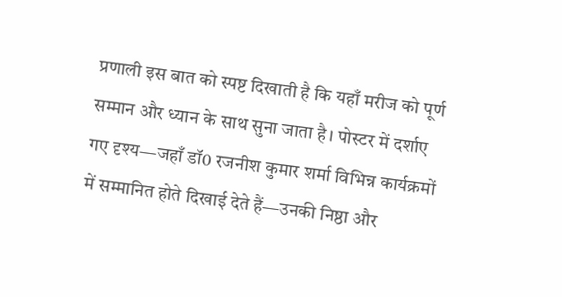प्रणाली इस बात को स्पष्ट दिखाती है कि यहाँ मरीज को पूर्ण सम्मान और ध्यान के साथ सुना जाता है। पोस्टर में दर्शाए गए दृश्य—जहाँ डॉ0 रजनीश कुमार शर्मा विभिन्न कार्यक्रमों में सम्मानित होते दिखाई देते हैं—उनकी निष्ठा और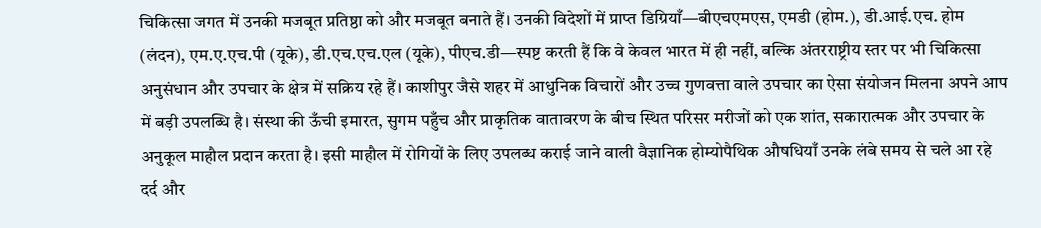चिकित्सा जगत में उनकी मजबूत प्रतिष्ठा को और मजबूत बनाते हैं। उनकी विदेशों में प्राप्त डिग्रियाँ—बीएचएमएस, एमडी (होम.), डी.आई.एच. होम (लंदन), एम.ए.एच.पी (यूके), डी.एच.एच.एल (यूके), पीएच.डी—स्पष्ट करती हैं कि वे केवल भारत में ही नहीं, बल्कि अंतरराष्ट्रीय स्तर पर भी चिकित्सा अनुसंधान और उपचार के क्षेत्र में सक्रिय रहे हैं। काशीपुर जैसे शहर में आधुनिक विचारों और उच्च गुणवत्ता वाले उपचार का ऐसा संयोजन मिलना अपने आप में बड़ी उपलब्धि है। संस्था की ऊँची इमारत, सुगम पहुँच और प्राकृतिक वातावरण के बीच स्थित परिसर मरीजों को एक शांत, सकारात्मक और उपचार के अनुकूल माहौल प्रदान करता है। इसी माहौल में रोगियों के लिए उपलब्ध कराई जाने वाली वैज्ञानिक होम्योपैथिक औषधियाँ उनके लंबे समय से चले आ रहे दर्द और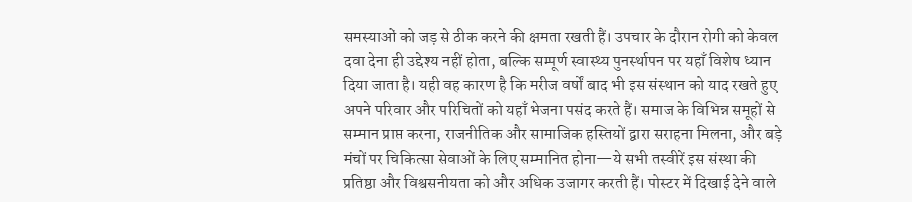समस्याओं को जड़ से ठीक करने की क्षमता रखती हैं। उपचार के दौरान रोगी को केवल दवा देना ही उद्देश्य नहीं होता, बल्कि सम्पूर्ण स्वास्थ्य पुनर्स्थापन पर यहाँ विशेष ध्यान दिया जाता है। यही वह कारण है कि मरीज वर्षों बाद भी इस संस्थान को याद रखते हुए अपने परिवार और परिचितों को यहाँ भेजना पसंद करते हैं। समाज के विभिन्न समूहों से सम्मान प्राप्त करना, राजनीतिक और सामाजिक हस्तियों द्वारा सराहना मिलना, और बड़े मंचों पर चिकित्सा सेवाओं के लिए सम्मानित होना—ये सभी तस्वीरें इस संस्था की प्रतिष्ठा और विश्वसनीयता को और अधिक उजागर करती हैं। पोस्टर में दिखाई देने वाले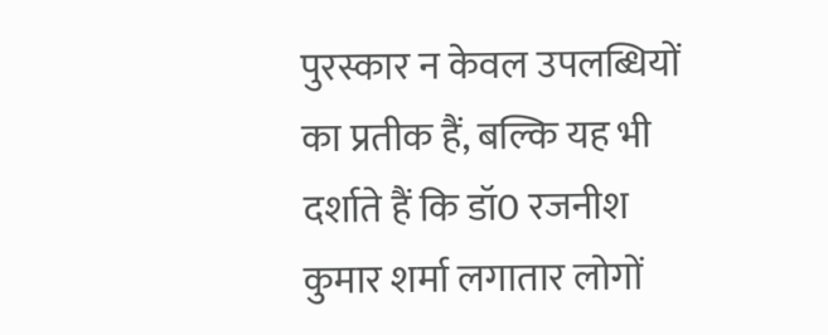पुरस्कार न केवल उपलब्धियों का प्रतीक हैं, बल्कि यह भी दर्शाते हैं कि डॉ0 रजनीश कुमार शर्मा लगातार लोगों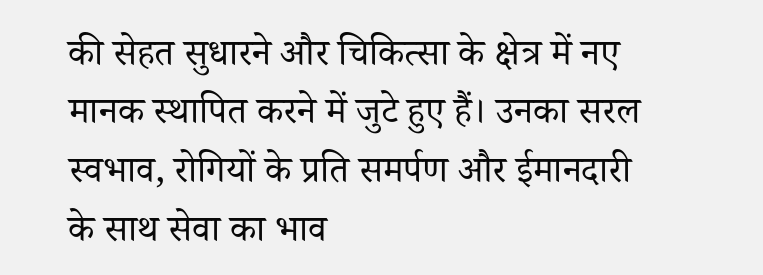की सेहत सुधारने और चिकित्सा के क्षेत्र में नए मानक स्थापित करने में जुटे हुए हैं। उनका सरल स्वभाव, रोगियों के प्रति समर्पण और ईमानदारी के साथ सेवा का भाव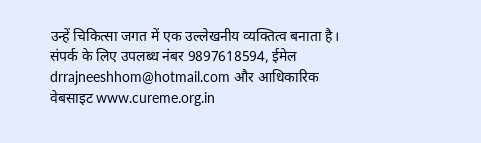उन्हें चिकित्सा जगत में एक उल्लेखनीय व्यक्तित्व बनाता है। संपर्क के लिए उपलब्ध नंबर 9897618594, ईमेल drrajneeshhom@hotmail.com और आधिकारिक वेबसाइट www.cureme.org.in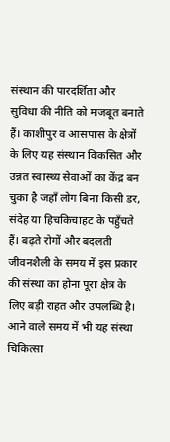संस्थान की पारदर्शिता और सुविधा की नीति को मजबूत बनाते हैं। काशीपुर व आसपास के क्षेत्रों के लिए यह संस्थान विकसित और उन्नत स्वास्थ्य सेवाओं का केंद्र बन चुका है जहाँ लोग बिना किसी डर, संदेह या हिचकिचाहट के पहुँचते हैं। बढ़ते रोगों और बदलती जीवनशैली के समय में इस प्रकार की संस्था का होना पूरा क्षेत्र के लिए बड़ी राहत और उपलब्धि है। आने वाले समय में भी यह संस्था चिकित्सा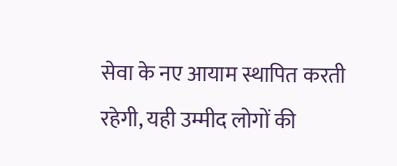सेवा के नए आयाम स्थापित करती रहेगी, यही उम्मीद लोगों की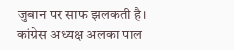जुबान पर साफ झलकती है।
कांग्रेस अध्यक्ष अलका पाल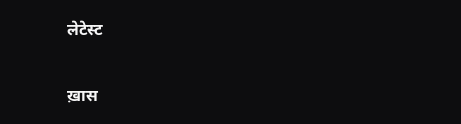लेटेस्ट

ख़ास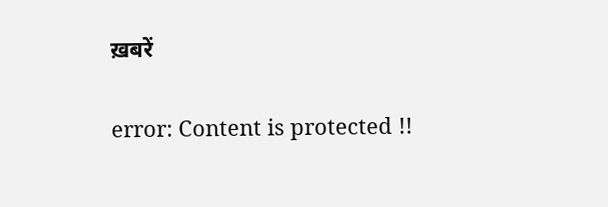ख़बरें

error: Content is protected !!